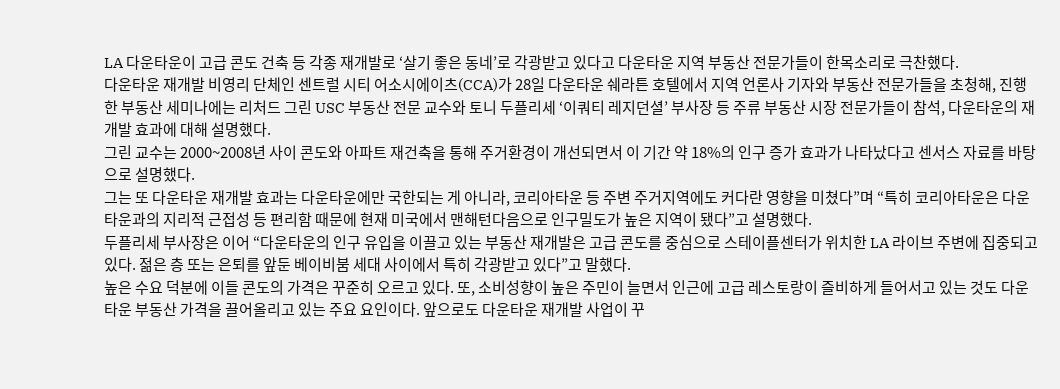LA 다운타운이 고급 콘도 건축 등 각종 재개발로 ‘살기 좋은 동네’로 각광받고 있다고 다운타운 지역 부동산 전문가들이 한목소리로 극찬했다.
다운타운 재개발 비영리 단체인 센트럴 시티 어소시에이츠(CCA)가 28일 다운타운 쉐라튼 호텔에서 지역 언론사 기자와 부동산 전문가들을 초청해, 진행한 부동산 세미나에는 리처드 그린 USC 부동산 전문 교수와 토니 두플리세 ‘이쿼티 레지던셜’ 부사장 등 주류 부동산 시장 전문가들이 참석, 다운타운의 재개발 효과에 대해 설명했다.
그린 교수는 2000~2008년 사이 콘도와 아파트 재건축을 통해 주거환경이 개선되면서 이 기간 약 18%의 인구 증가 효과가 나타났다고 센서스 자료를 바탕으로 설명했다.
그는 또 다운타운 재개발 효과는 다운타운에만 국한되는 게 아니라, 코리아타운 등 주변 주거지역에도 커다란 영향을 미쳤다”며 “특히 코리아타운은 다운타운과의 지리적 근접성 등 편리함 때문에 현재 미국에서 맨해턴다음으로 인구밀도가 높은 지역이 됐다”고 설명했다.
두플리세 부사장은 이어 “다운타운의 인구 유입을 이끌고 있는 부동산 재개발은 고급 콘도를 중심으로 스테이플센터가 위치한 LA 라이브 주변에 집중되고 있다. 젊은 층 또는 은퇴를 앞둔 베이비붐 세대 사이에서 특히 각광받고 있다”고 말했다.
높은 수요 덕분에 이들 콘도의 가격은 꾸준히 오르고 있다. 또, 소비성향이 높은 주민이 늘면서 인근에 고급 레스토랑이 즐비하게 들어서고 있는 것도 다운타운 부동산 가격을 끌어올리고 있는 주요 요인이다. 앞으로도 다운타운 재개발 사업이 꾸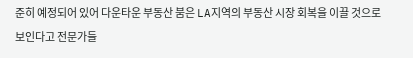준히 예정되어 있어 다운타운 부동산 붐은 LA지역의 부동산 시장 회복을 이끌 것으로 보인다고 전문가들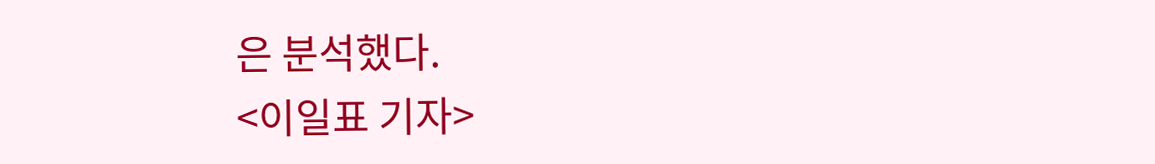은 분석했다.
<이일표 기자>